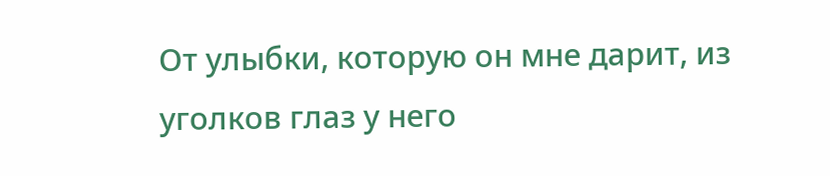От улыбки, которую он мне дарит, из уголков глаз у него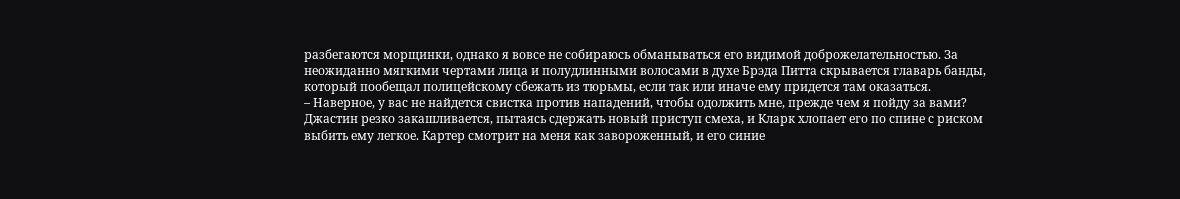разбегаются морщинки, однако я вовсе не собираюсь обманываться его видимой доброжелательностью. За неожиданно мягкими чертами лица и полудлинными волосами в духе Брэда Питта скрывается главарь банды, который пообещал полицейскому сбежать из тюрьмы, если так или иначе ему придется там оказаться.
– Наверное, у вас не найдется свистка против нападений, чтобы одолжить мне, прежде чем я пойду за вами?
Джастин резко закашливается, пытаясь сдержать новый приступ смеха, и Кларк хлопает его по спине с риском выбить ему легкое. Картер смотрит на меня как завороженный, и его синие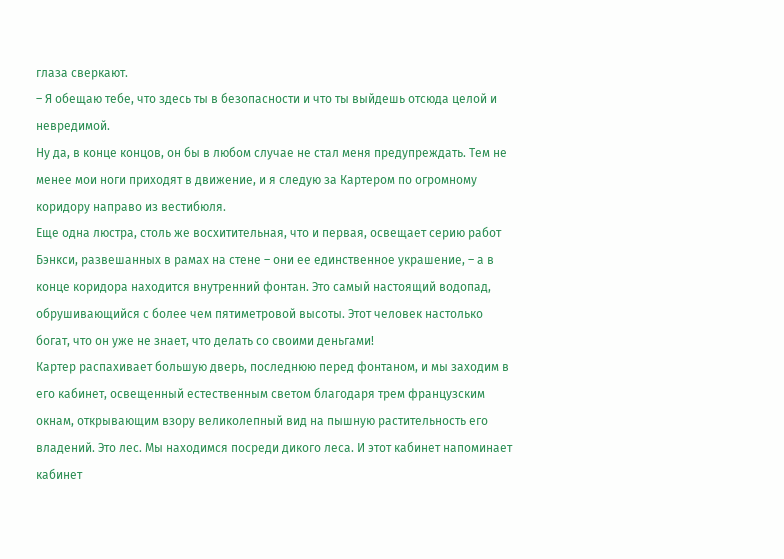глаза сверкают.
– Я обещаю тебе, что здесь ты в безопасности и что ты выйдешь отсюда целой и невредимой.
Ну да, в конце концов, он бы в любом случае не стал меня предупреждать. Тем не менее мои ноги приходят в движение, и я следую за Картером по огромному коридору направо из вестибюля.
Еще одна люстра, столь же восхитительная, что и первая, освещает серию работ Бэнкси, развешанных в рамах на стене – они ее единственное украшение, – а в конце коридора находится внутренний фонтан. Это самый настоящий водопад, обрушивающийся с более чем пятиметровой высоты. Этот человек настолько богат, что он уже не знает, что делать со своими деньгами!
Картер распахивает большую дверь, последнюю перед фонтаном, и мы заходим в его кабинет, освещенный естественным светом благодаря трем французским окнам, открывающим взору великолепный вид на пышную растительность его владений. Это лес. Мы находимся посреди дикого леса. И этот кабинет напоминает кабинет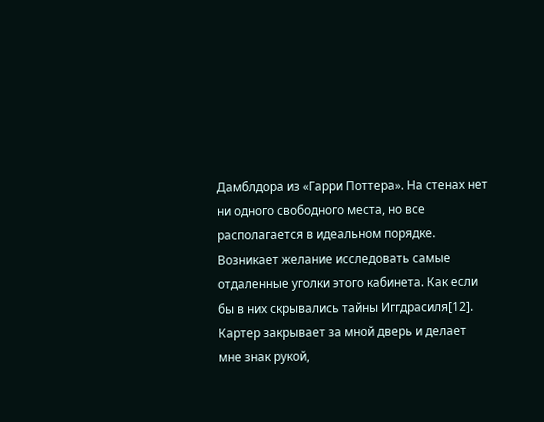Дамблдора из «Гарри Поттера». На стенах нет ни одного свободного места, но все располагается в идеальном порядке. Возникает желание исследовать самые отдаленные уголки этого кабинета. Как если бы в них скрывались тайны Иггдрасиля[12].
Картер закрывает за мной дверь и делает мне знак рукой,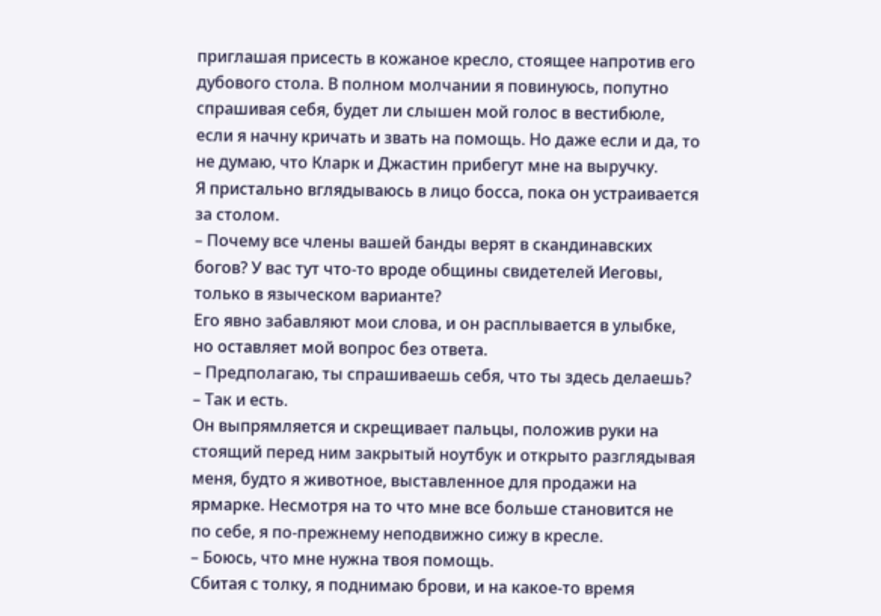приглашая присесть в кожаное кресло, стоящее напротив его дубового стола. В полном молчании я повинуюсь, попутно спрашивая себя, будет ли слышен мой голос в вестибюле, если я начну кричать и звать на помощь. Но даже если и да, то не думаю, что Кларк и Джастин прибегут мне на выручку.
Я пристально вглядываюсь в лицо босса, пока он устраивается за столом.
– Почему все члены вашей банды верят в скандинавских богов? У вас тут что-то вроде общины свидетелей Иеговы, только в языческом варианте?
Его явно забавляют мои слова, и он расплывается в улыбке, но оставляет мой вопрос без ответа.
– Предполагаю, ты спрашиваешь себя, что ты здесь делаешь?
– Так и есть.
Он выпрямляется и скрещивает пальцы, положив руки на стоящий перед ним закрытый ноутбук и открыто разглядывая меня, будто я животное, выставленное для продажи на ярмарке. Несмотря на то что мне все больше становится не по себе, я по-прежнему неподвижно сижу в кресле.
– Боюсь, что мне нужна твоя помощь.
Сбитая с толку, я поднимаю брови, и на какое-то время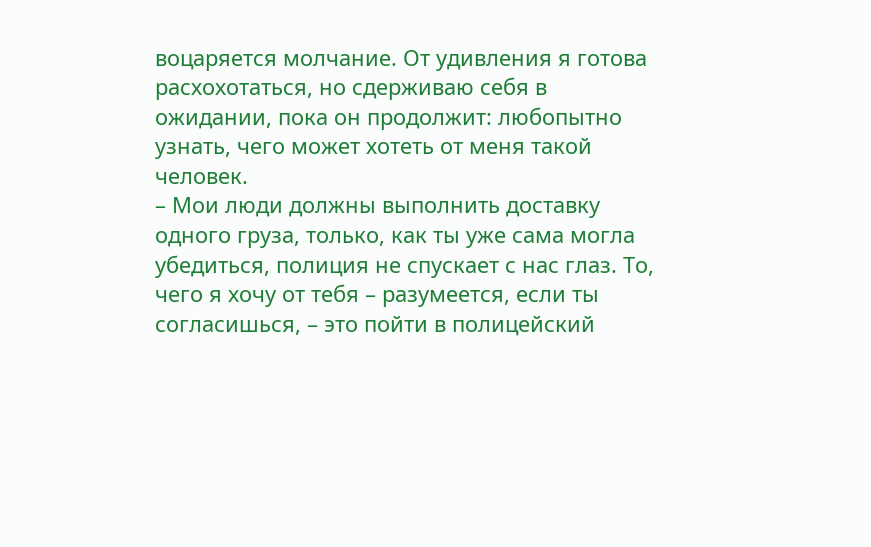воцаряется молчание. От удивления я готова расхохотаться, но сдерживаю себя в ожидании, пока он продолжит: любопытно узнать, чего может хотеть от меня такой человек.
– Мои люди должны выполнить доставку одного груза, только, как ты уже сама могла убедиться, полиция не спускает с нас глаз. То, чего я хочу от тебя – разумеется, если ты согласишься, – это пойти в полицейский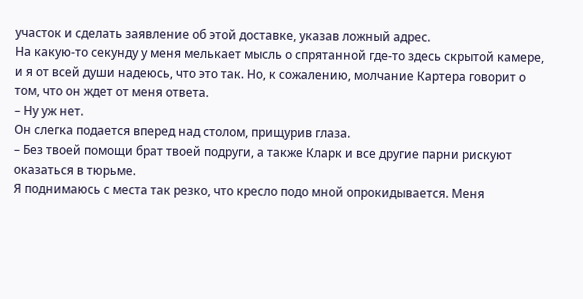участок и сделать заявление об этой доставке, указав ложный адрес.
На какую-то секунду у меня мелькает мысль о спрятанной где-то здесь скрытой камере, и я от всей души надеюсь, что это так. Но, к сожалению, молчание Картера говорит о том, что он ждет от меня ответа.
– Ну уж нет.
Он слегка подается вперед над столом, прищурив глаза.
– Без твоей помощи брат твоей подруги, а также Кларк и все другие парни рискуют оказаться в тюрьме.
Я поднимаюсь с места так резко, что кресло подо мной опрокидывается. Меня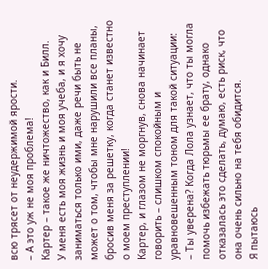всю трясет от неудержимой ярости.
– А это уж не моя проблема!
Картер – такое же ничтожество, как и Билл.
У меня есть моя жизнь и моя учеба, и я хочу заниматься только ими, даже речи быть не может о том, чтобы мне нарушили все планы, бросив меня за решетку, когда станет известно о моем преступлении!
Картер, и глазом не моргнув, снова начинает говорить – слишком спокойным и уравновешенным тоном для такой ситуации:
– Ты уверена? Когда Лола узнает, что ты могла помочь избежать тюрьмы ее брату, однако отказалась это сделать, думаю, есть риск, что она очень сильно на тебя обидится.
Я пытаюсь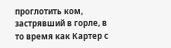проглотить ком, застрявший в горле, в то время как Картер с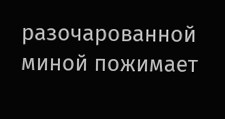разочарованной миной пожимает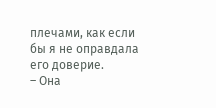плечами, как если бы я не оправдала его доверие.
– Она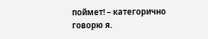поймет! – категорично говорю я.